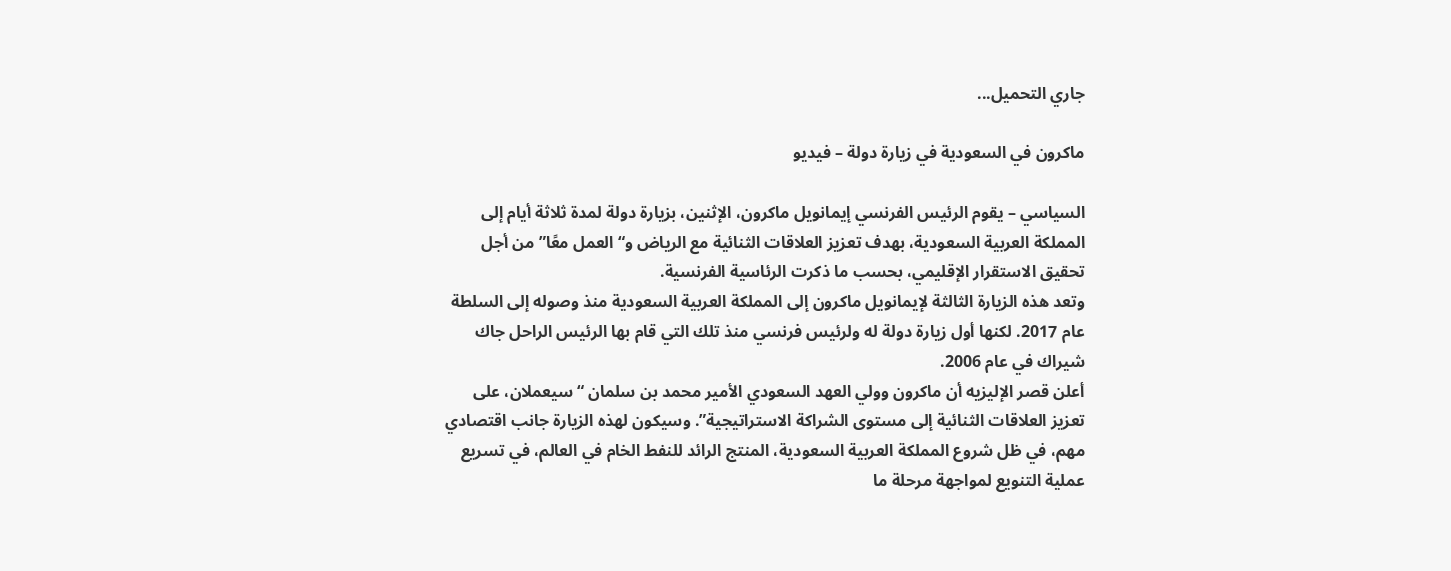جاري التحميل...

ماكرون في السعودية في زيارة دولة – فيديو

السياسي – يقوم الرئيس الفرنسي إيمانويل ماكرون، الإثنين، بزيارة دولة لمدة ثلاثة أيام إلى المملكة العربية السعودية، بهدف تعزيز العلاقات الثنائية مع الرياض و“العمل معًا” من أجل تحقيق الاستقرار الإقليمي، بحسب ما ذكرت الرئاسية الفرنسية.
وتعد هذه الزيارة الثالثة لإيمانويل ماكرون إلى المملكة العربية السعودية منذ وصوله إلى السلطة عام 2017. لكنها أول زيارة دولة له ولرئيس فرنسي منذ تلك التي قام بها الرئيس الراحل جاك شيراك في عام 2006.
أعلن قصر الإليزيه أن ماكرون وولي العهد السعودي الأمير محمد بن سلمان “سيعملان، على تعزيز العلاقات الثنائية إلى مستوى الشراكة الاستراتيجية”. وسيكون لهذه الزيارة جانب اقتصادي مهم، في ظل شروع المملكة العربية السعودية، المنتج الرائد للنفط الخام في العالم، في تسريع عملية التنويع لمواجهة مرحلة ما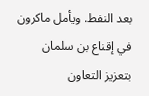بعد النفط. ويأمل ماكرون في إقناع بن سلمان بتعزيز التعاون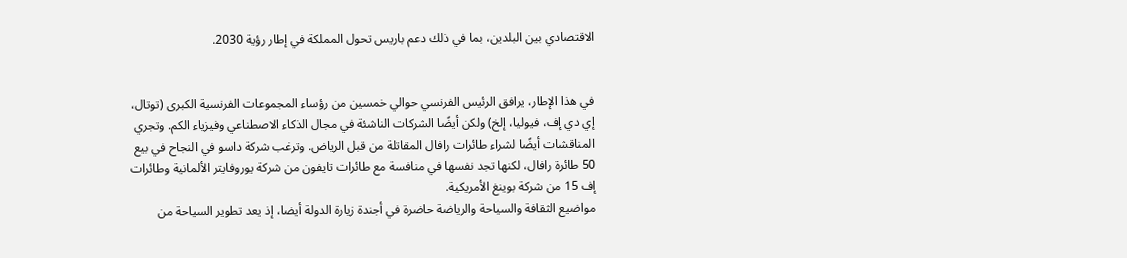الاقتصادي بين البلدين، بما في ذلك دعم باريس تحول المملكة في إطار رؤية 2030.


في هذا الإطار، يرافق الرئيس الفرنسي حوالي خمسين من رؤساء المجموعات الفرنسية الكبرى (توتال، إي دي إف، فيوليا، إلخ) ولكن أيضًا الشركات الناشئة في مجال الذكاء الاصطناعي وفيزياء الكم. وتجري المناقشات أيضًا لشراء طائرات رافال المقاتلة من قبل الرياض. وترغب شركة داسو في النجاح في بيع 50 طائرة رافال، لكنها تجد نفسها في منافسة مع طائرات تايفون من شركة يوروفايتر الألمانية وطائرات إف 15 من شركة بوينغ الأمريكية.
مواضيع الثقافة والسياحة والرياضة حاضرة في أجندة زيارة الدولة أيضا، إذ يعد تطوير السياحة من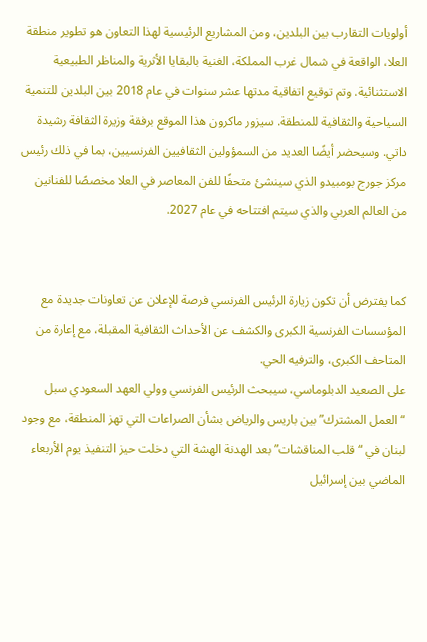أولويات التقارب بين البلدين، ومن المشاريع الرئيسية لهذا التعاون هو تطوير منطقة العلا، الواقعة في شمال غرب المملكة، الغنية بالبقايا الأثرية والمناظر الطبيعية الاستثنائية. وتم توقيع اتفاقية مدتها عشر سنوات في عام 2018 بين البلدين للتنمية السياحية والثقافية للمنطقة. سيزور ماكرون هذا الموقع برفقة وزيرة الثقافة رشيدة داتي. وسيحضر أيضًا العديد من السمؤولين الثقافيين الفرنسيين، بما في ذلك رئيس مركز جورج بومبيدو الذي سينشئ متحفًا للفن المعاصر في العلا مخصصًا للفنانين من العالم العربي والذي سيتم افتتاحه في عام 2027.


كما يفترض أن تكون زيارة الرئيس الفرنسي فرصة للإعلان عن تعاونات جديدة مع المؤسسات الفرنسية الكبرى والكشف عن الأحداث الثقافية المقبلة، مع إعارة من المتاحف الكبرى، والترفيه الحي.
على الصعيد الدبلوماسي، سيبحث الرئيس الفرنسي وولي العهد السعودي سبل “العمل المشترك” بين باريس والرياض بشأن الصراعات التي تهز المنطقة، مع وجود لبنان في “قلب المناقشات” بعد الهدنة الهشة التي دخلت حيز التنفيذ يوم الأربعاء الماضي بين إسرائيل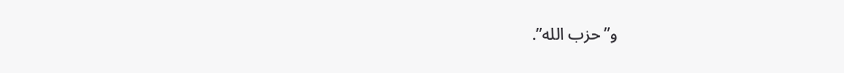و”حزب الله”.